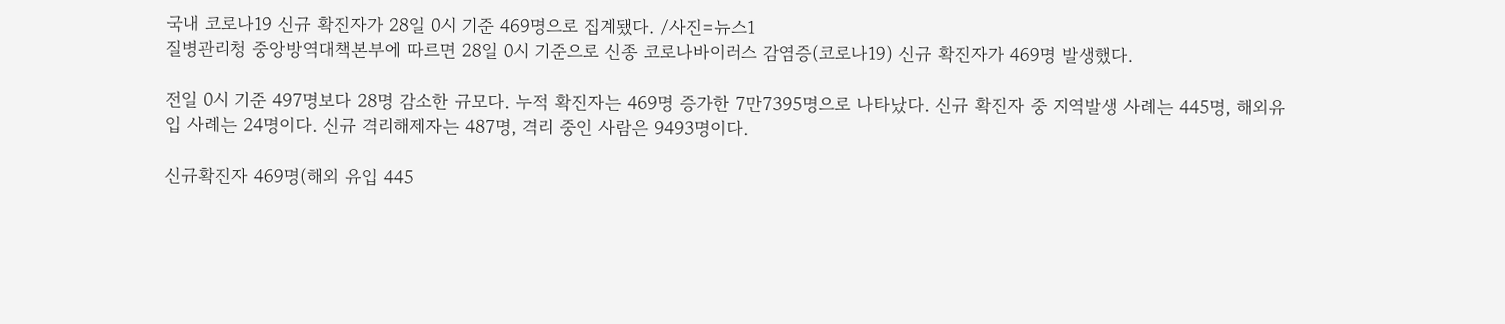국내 코로나19 신규 확진자가 28일 0시 기준 469명으로 집계됐다. /사진=뉴스1
질병관리청 중앙방역대책본부에 따르면 28일 0시 기준으로 신종 코로나바이러스 감염증(코로나19) 신규 확진자가 469명 발생했다.

전일 0시 기준 497명보다 28명 감소한 규모다. 누적 확진자는 469명 증가한 7만7395명으로 나타났다. 신규 확진자 중 지역발생 사례는 445명, 해외유입 사례는 24명이다. 신규 격리해제자는 487명, 격리 중인 사람은 9493명이다.

신규확진자 469명(해외 유입 445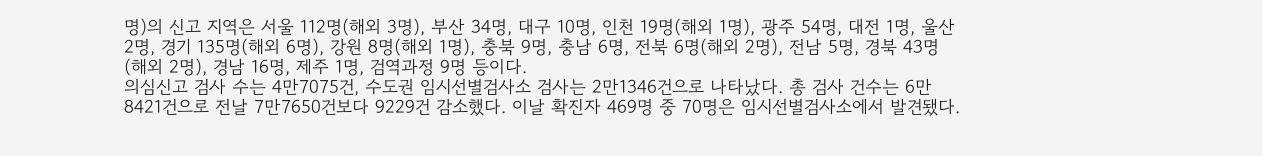명)의 신고 지역은 서울 112명(해외 3명), 부산 34명, 대구 10명, 인천 19명(해외 1명), 광주 54명, 대전 1명, 울산 2명, 경기 135명(해외 6명), 강원 8명(해외 1명), 충북 9명, 충남 6명, 전북 6명(해외 2명), 전남 5명, 경북 43명(해외 2명), 경남 16명, 제주 1명, 검역과정 9명 등이다.
의심신고 검사 수는 4만7075건, 수도권 임시선별검사소 검사는 2만1346건으로 나타났다. 총 검사 건수는 6만8421건으로 전날 7만7650건보다 9229건 감소했다. 이날 확진자 469명 중 70명은 임시선별검사소에서 발견됐다.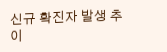신규 확진자 발생 추이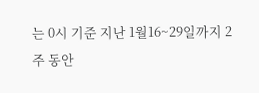는 0시 기준 지난 1월16~29일까지 2주 동안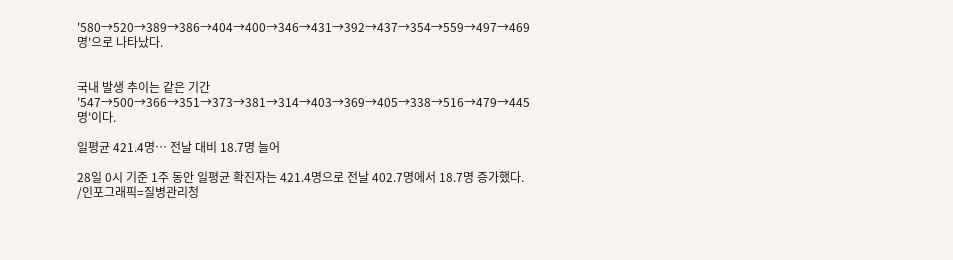'580→520→389→386→404→400→346→431→392→437→354→559→497→469명'으로 나타났다.


국내 발생 추이는 같은 기간 '547→500→366→351→373→381→314→403→369→405→338→516→479→445명'이다.

일평균 421.4명… 전날 대비 18.7명 늘어

28일 0시 기준 1주 동안 일평균 확진자는 421.4명으로 전날 402.7명에서 18.7명 증가했다. /인포그래픽=질병관리청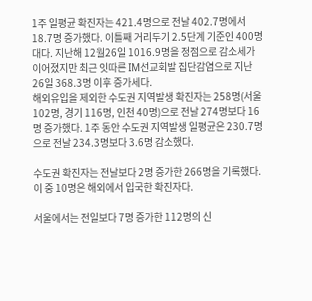1주 일평균 확진자는 421.4명으로 전날 402.7명에서 18.7명 증가했다. 이틀째 거리두기 2.5단계 기준인 400명대다. 지난해 12월26일 1016.9명을 정점으로 감소세가 이어졌지만 최근 잇따른 IM선교회발 집단감염으로 지난 26일 368.3명 이후 증가세다.
해외유입을 제외한 수도권 지역발생 확진자는 258명(서울 102명, 경기 116명, 인천 40명)으로 전날 274명보다 16명 증가했다. 1주 동안 수도권 지역발생 일평균은 230.7명으로 전날 234.3명보다 3.6명 감소했다.

수도권 확진자는 전날보다 2명 증가한 266명을 기록했다. 이 중 10명은 해외에서 입국한 확진자다.

서울에서는 전일보다 7명 증가한 112명의 신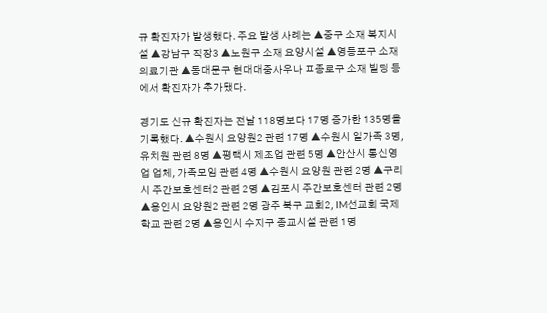규 확진자가 발생했다. 주요 발생 사례는 ▲중구 소재 복지시설 ▲강남구 직장3 ▲노원구 소재 요양시설 ▲영등포구 소재 의료기관 ▲동대문구 현대대중사우나 ㅍ종로구 소재 빌딩 등에서 확진자가 추가됐다.

경기도 신규 확진자는 전날 118명보다 17명 증가한 135명을 기록했다. ▲수원시 요양원2 관련 17명 ▲수원시 일가족 3명, 유치원 관련 8명 ▲평택시 제조업 관련 5명 ▲안산시 통신영업 업체, 가족모임 관련 4명 ▲수원시 요양원 관련 2명 ▲구리시 주간보호센터2 관련 2명 ▲김포시 주간보호센터 관련 2명 ▲용인시 요양원2 관련 2명 광주 북구 교회2, IM선교회 국제학교 관련 2명 ▲용인시 수지구 종교시설 관련 1명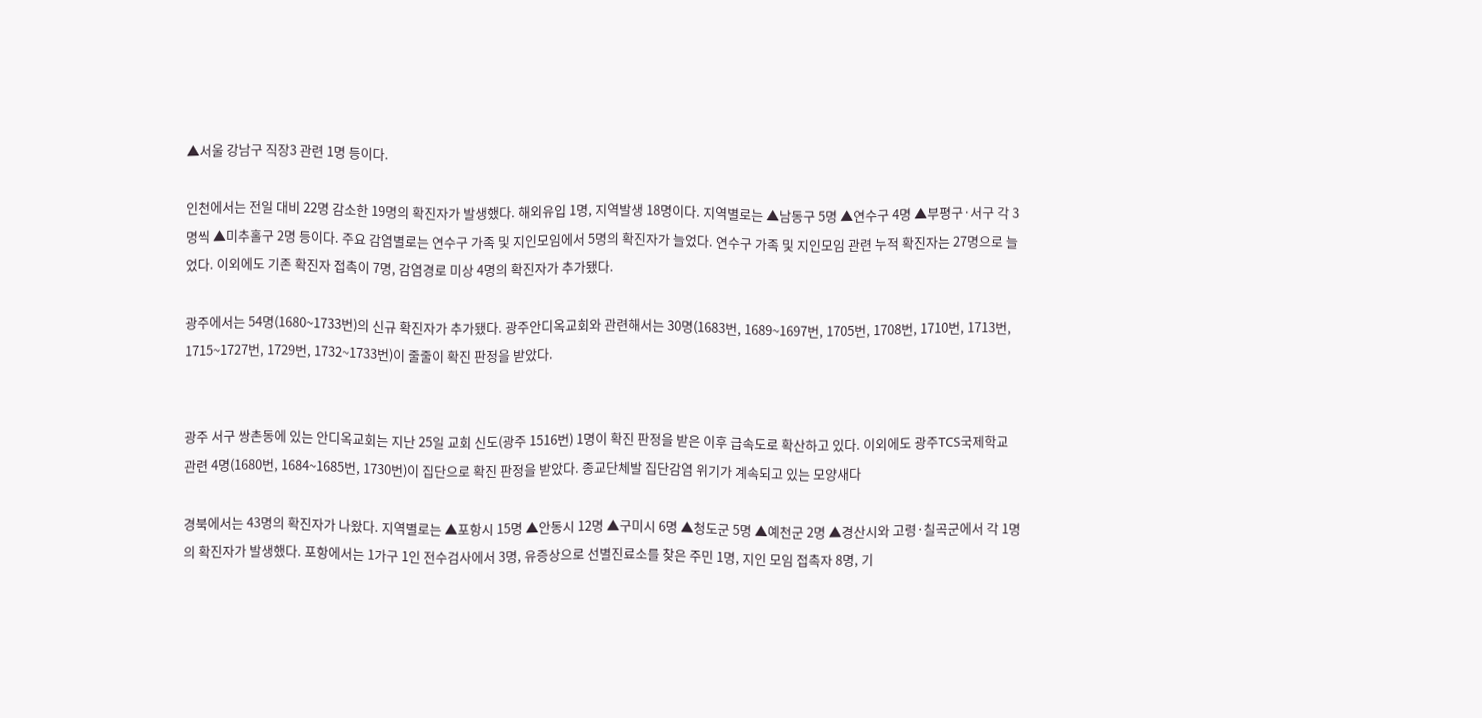▲서울 강남구 직장3 관련 1명 등이다.

인천에서는 전일 대비 22명 감소한 19명의 확진자가 발생했다. 해외유입 1명, 지역발생 18명이다. 지역별로는 ▲남동구 5명 ▲연수구 4명 ▲부평구·서구 각 3명씩 ▲미추홀구 2명 등이다. 주요 감염별로는 연수구 가족 및 지인모임에서 5명의 확진자가 늘었다. 연수구 가족 및 지인모임 관련 누적 확진자는 27명으로 늘었다. 이외에도 기존 확진자 접촉이 7명, 감염경로 미상 4명의 확진자가 추가됐다.

광주에서는 54명(1680~1733번)의 신규 확진자가 추가됐다. 광주안디옥교회와 관련해서는 30명(1683번, 1689~1697번, 1705번, 1708번, 1710번, 1713번, 1715~1727번, 1729번, 1732~1733번)이 줄줄이 확진 판정을 받았다.


광주 서구 쌍촌동에 있는 안디옥교회는 지난 25일 교회 신도(광주 1516번) 1명이 확진 판정을 받은 이후 급속도로 확산하고 있다. 이외에도 광주TCS국제학교 관련 4명(1680번, 1684~1685번, 1730번)이 집단으로 확진 판정을 받았다. 종교단체발 집단감염 위기가 계속되고 있는 모양새다

경북에서는 43명의 확진자가 나왔다. 지역별로는 ▲포항시 15명 ▲안동시 12명 ▲구미시 6명 ▲청도군 5명 ▲예천군 2명 ▲경산시와 고령·칠곡군에서 각 1명의 확진자가 발생했다. 포항에서는 1가구 1인 전수검사에서 3명, 유증상으로 선별진료소를 찾은 주민 1명, 지인 모임 접촉자 8명, 기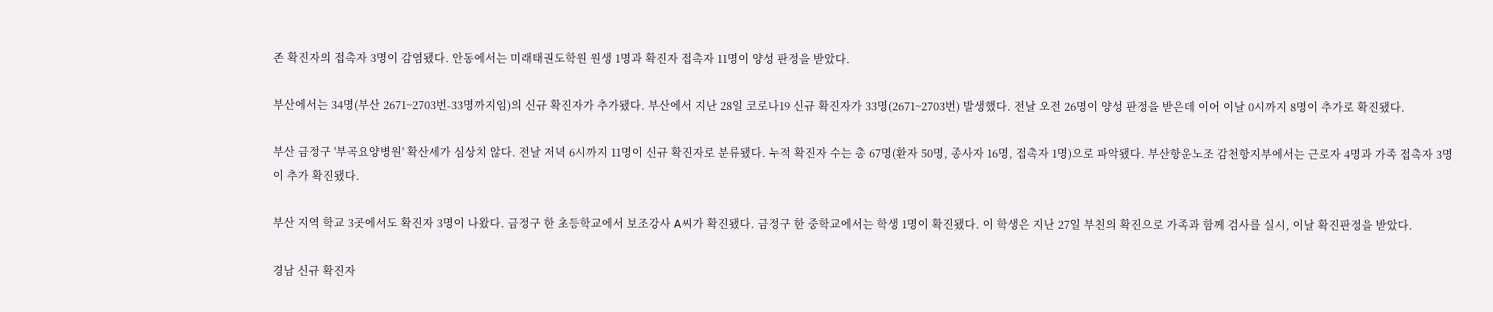존 확진자의 접촉자 3명이 감염됐다. 안동에서는 미래태권도학원 원생 1명과 확진자 접촉자 11명이 양성 판정을 받았다.

부산에서는 34명(부산 2671~2703번-33명까지임)의 신규 확진자가 추가됐다. 부산에서 지난 28일 코로나19 신규 확진자가 33명(2671~2703번) 발생했다. 전날 오전 26명이 양성 판정을 받은데 이어 이날 0시까지 8명이 추가로 확진됐다.

부산 금정구 '부곡요양병원' 확산세가 심상치 않다. 전날 저녁 6시까지 11명이 신규 확진자로 분류됐다. 누적 확진자 수는 총 67명(환자 50명, 종사자 16명, 접촉자 1명)으로 파악됐다. 부산항운노조 감천항지부에서는 근로자 4명과 가족 접촉자 3명이 추가 확진됐다.

부산 지역 학교 3곳에서도 확진자 3명이 나왔다. 금정구 한 초등학교에서 보조강사 A씨가 확진됐다. 금정구 한 중학교에서는 학생 1명이 확진됐다. 이 학생은 지난 27일 부친의 확진으로 가족과 함께 검사를 실시, 이날 확진판정을 받았다.

경남 신규 확진자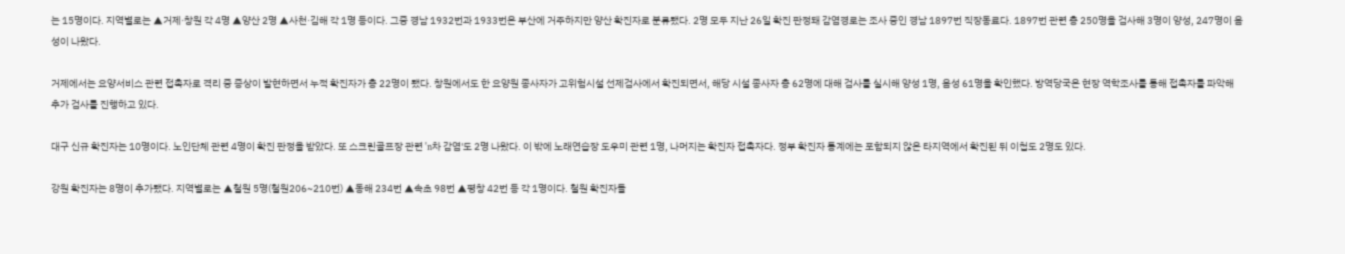는 15명이다. 지역별로는 ▲거제·창원 각 4명 ▲양산 2명 ▲사천·김해 각 1명 등이다. 그중 경남 1932번과 1933번은 부산에 거주하지만 양산 확진자로 분류됐다. 2명 모두 지난 26일 확진 판정돼 감염경로는 조사 중인 경남 1897번 직장동료다. 1897번 관련 총 250명을 검사해 3명이 양성, 247명이 음성이 나왔다.

거제에서는 요양서비스 관련 접촉자로 격리 중 증상이 발현하면서 누적 확진자가 총 22명이 됐다. 창원에서도 한 요양원 종사자가 고위험시설 선제검사에서 확진되면서, 해당 시설 종사자 총 62명에 대해 검사를 실시해 양성 1명, 음성 61명을 확인했다. 방역당국은 현장 역학조사를 통해 접촉자를 파악해 추가 검사를 진행하고 있다.

대구 신규 확진자는 10명이다. 노인단체 관련 4명이 확진 판정을 받았다. 또 스크린골프장 관련 'n차 감염'도 2명 나왔다. 이 밖에 노래연습장 도우미 관련 1명, 나머지는 확진자 접촉자다. 정부 확진자 통계에는 포함되지 않은 타지역에서 확진된 뒤 이첩도 2명도 있다.

강원 확진자는 8명이 추가됐다. 지역별로는 ▲철원 5명(철원206~210번) ▲동해 234번 ▲속초 98번 ▲평창 42번 등 각 1명이다. 철원 확진자들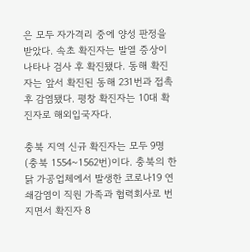은 모두 자가격리 중에 양성 판정을 받았다. 속초 확진자는 발열 증상이 나타나 검사 후 확진됐다. 동해 확진자는 앞서 확진된 동해 231번과 접촉 후 감염됐다. 평창 확진자는 10대 확진자로 해외입국자다.

충북 지역 신규 확진자는 모두 9명(충북 1554~1562번)이다. 충북의 한 닭 가공업체에서 발생한 코로나19 연쇄감염이 직원 가족과 협력회사로 번지면서 확진자 8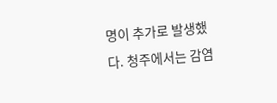명이 추가로 발생했다. 청주에서는 감염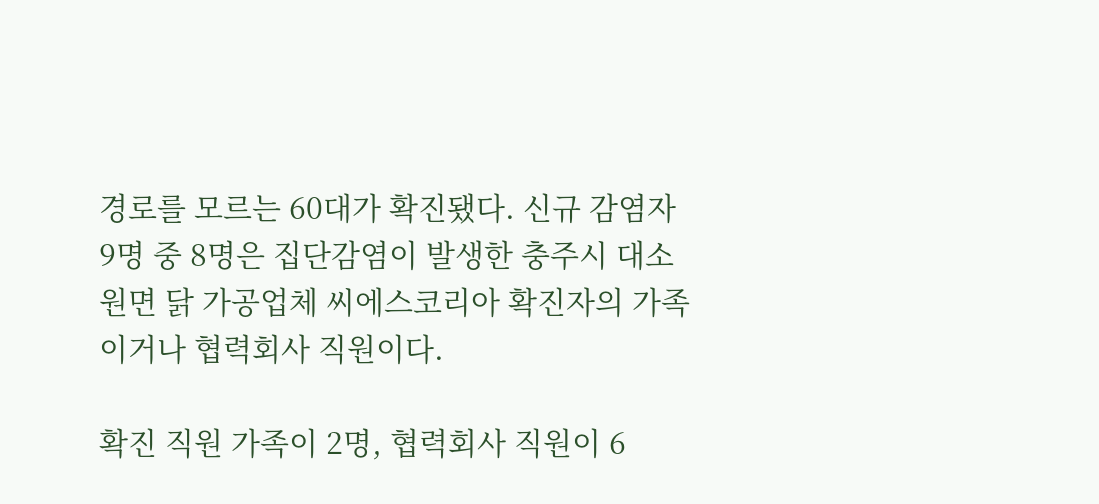경로를 모르는 60대가 확진됐다. 신규 감염자 9명 중 8명은 집단감염이 발생한 충주시 대소원면 닭 가공업체 씨에스코리아 확진자의 가족이거나 협력회사 직원이다.

확진 직원 가족이 2명, 협력회사 직원이 6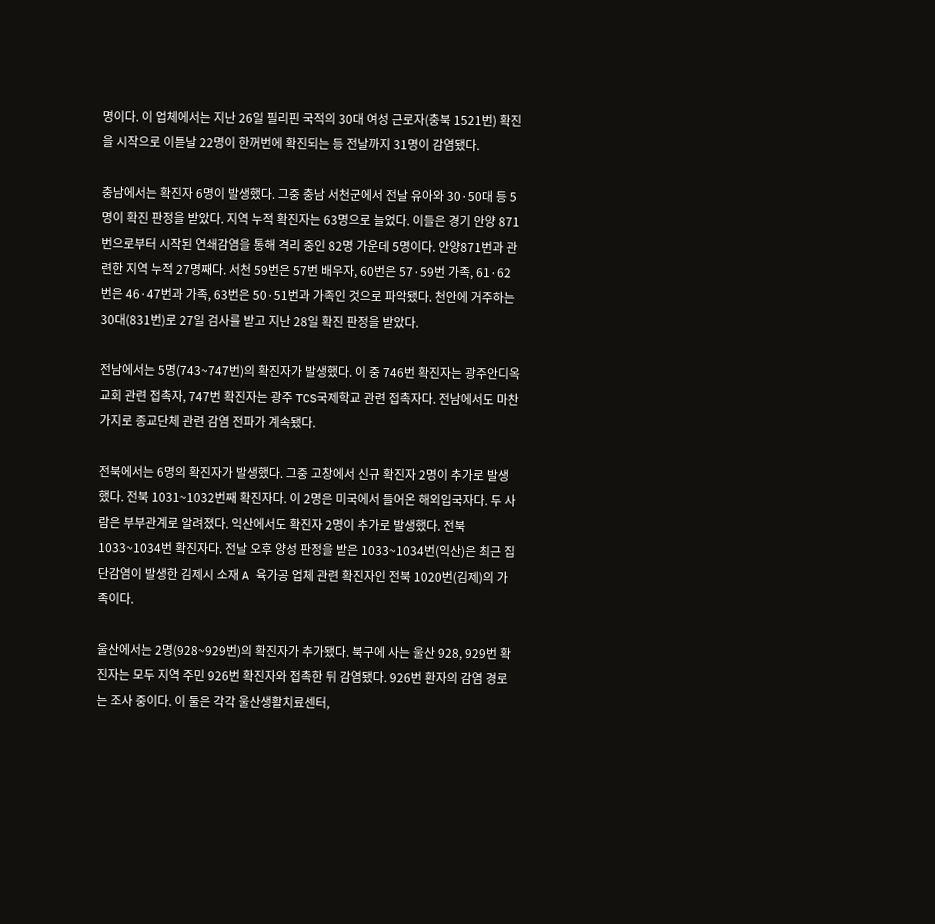명이다. 이 업체에서는 지난 26일 필리핀 국적의 30대 여성 근로자(충북 1521번) 확진을 시작으로 이튿날 22명이 한꺼번에 확진되는 등 전날까지 31명이 감염됐다.

충남에서는 확진자 6명이 발생했다. 그중 충남 서천군에서 전날 유아와 30·50대 등 5명이 확진 판정을 받았다. 지역 누적 확진자는 63명으로 늘었다. 이들은 경기 안양 871번으로부터 시작된 연쇄감염을 통해 격리 중인 82명 가운데 5명이다. 안양871번과 관련한 지역 누적 27명째다. 서천 59번은 57번 배우자, 60번은 57·59번 가족, 61·62번은 46·47번과 가족, 63번은 50·51번과 가족인 것으로 파악됐다. 천안에 거주하는 30대(831번)로 27일 검사를 받고 지난 28일 확진 판정을 받았다.

전남에서는 5명(743~747번)의 확진자가 발생했다. 이 중 746번 확진자는 광주안디옥교회 관련 접촉자, 747번 확진자는 광주 TCS국제학교 관련 접촉자다. 전남에서도 마찬가지로 종교단체 관련 감염 전파가 계속됐다.

전북에서는 6명의 확진자가 발생했다. 그중 고창에서 신규 확진자 2명이 추가로 발생했다. 전북 1031~1032번째 확진자다. 이 2명은 미국에서 들어온 해외입국자다. 두 사람은 부부관계로 알려졌다. 익산에서도 확진자 2명이 추가로 발생했다. 전북 1033~1034번 확진자다. 전날 오후 양성 판정을 받은 1033~1034번(익산)은 최근 집단감염이 발생한 김제시 소재 A 육가공 업체 관련 확진자인 전북 1020번(김제)의 가족이다.

울산에서는 2명(928~929번)의 확진자가 추가됐다. 북구에 사는 울산 928, 929번 확진자는 모두 지역 주민 926번 확진자와 접촉한 뒤 감염됐다. 926번 환자의 감염 경로는 조사 중이다. 이 둘은 각각 울산생활치료센터,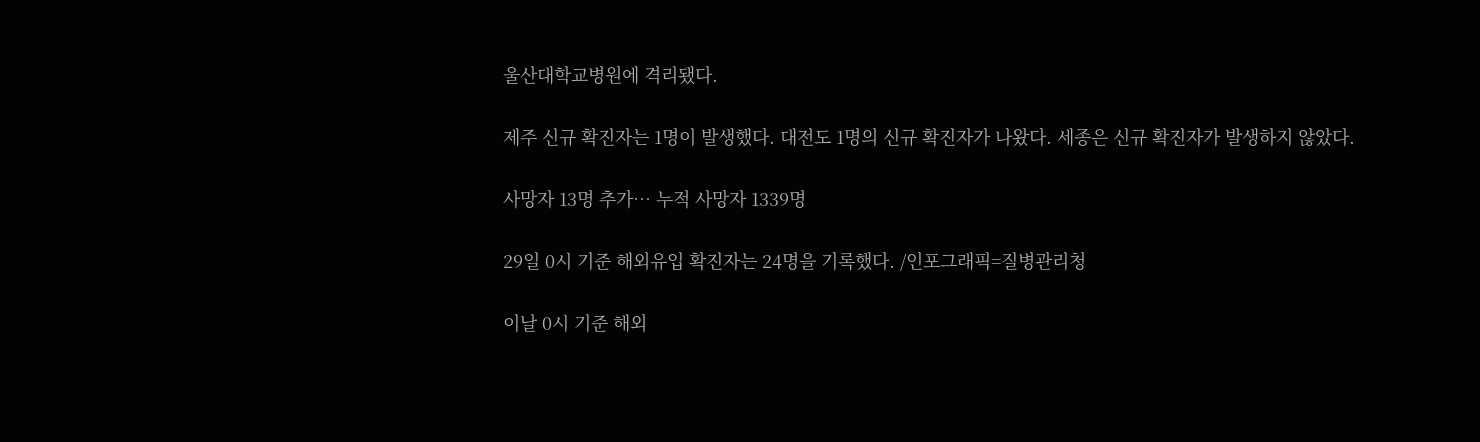울산대학교병원에 격리됐다.

제주 신규 확진자는 1명이 발생했다. 대전도 1명의 신규 확진자가 나왔다. 세종은 신규 확진자가 발생하지 않았다.

사망자 13명 추가… 누적 사망자 1339명

29일 0시 기준 해외유입 확진자는 24명을 기록했다. /인포그래픽=질병관리청

이날 0시 기준 해외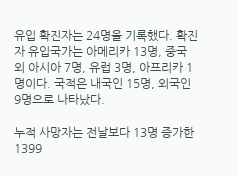유입 확진자는 24명을 기록했다. 확진자 유입국가는 아메리카 13명, 중국 외 아시아 7명, 유럽 3명, 아프리카 1명이다. 국적은 내국인 15명, 외국인 9명으로 나타났다.

누적 사망자는 전날보다 13명 증가한 1399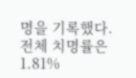명을 기록했다. 전체 치명률은 1.81%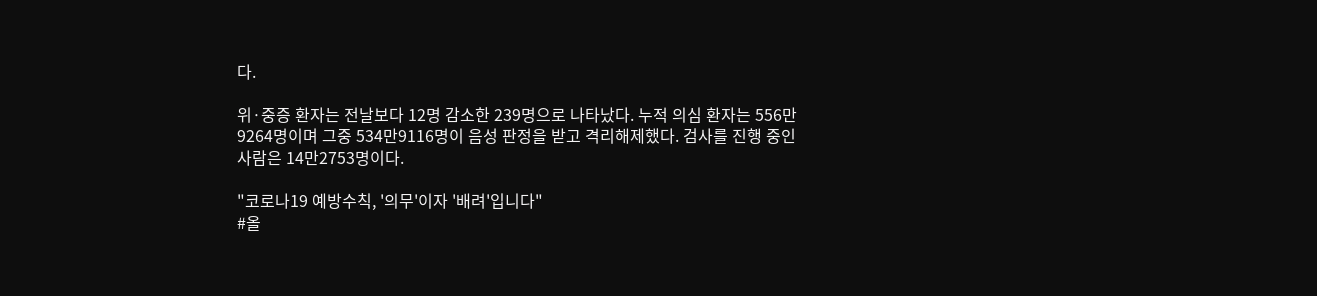다.

위·중증 환자는 전날보다 12명 감소한 239명으로 나타났다. 누적 의심 환자는 556만9264명이며 그중 534만9116명이 음성 판정을 받고 격리해제했다. 검사를 진행 중인 사람은 14만2753명이다.

"코로나19 예방수칙, '의무'이자 '배려'입니다"
#올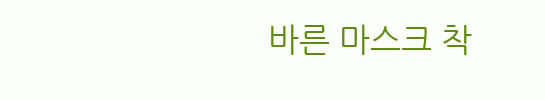바른 마스크 착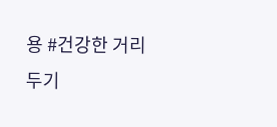용 #건강한 거리두기